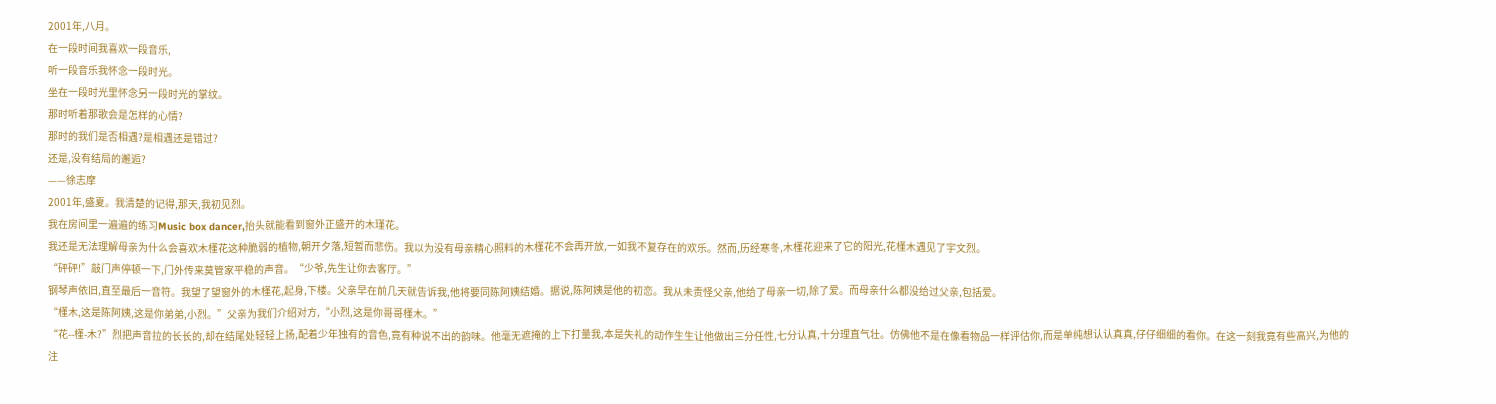2001年,八月。
在一段时间我喜欢一段音乐,
听一段音乐我怀念一段时光。
坐在一段时光里怀念另一段时光的掌纹。
那时听着那歌会是怎样的心情?
那时的我们是否相遇?是相遇还是错过?
还是,没有结局的邂逅?
——徐志摩
2001年,盛夏。我清楚的记得,那天,我初见烈。
我在房间里一遍遍的练习Music box dancer,抬头就能看到窗外正盛开的木瑾花。
我还是无法理解母亲为什么会喜欢木槿花这种脆弱的植物,朝开夕落,短暂而悲伤。我以为没有母亲精心照料的木槿花不会再开放,一如我不复存在的欢乐。然而,历经寒冬,木槿花迎来了它的阳光,花槿木遇见了宇文烈。
“砰砰!”敲门声停顿一下,门外传来莫管家平稳的声音。“少爷,先生让你去客厅。”
钢琴声依旧,直至最后一音符。我望了望窗外的木槿花,起身,下楼。父亲早在前几天就告诉我,他将要同陈阿姨结婚。据说,陈阿姨是他的初恋。我从未责怪父亲,他给了母亲一切,除了爱。而母亲什么都没给过父亲,包括爱。
“槿木,这是陈阿姨,这是你弟弟,小烈。”父亲为我们介绍对方,“小烈,这是你哥哥槿木。”
“花--槿-木?”烈把声音拉的长长的,却在结尾处轻轻上扬,配着少年独有的音色,竟有种说不出的韵味。他毫无遮掩的上下打量我,本是失礼的动作生生让他做出三分任性,七分认真,十分理直气壮。仿佛他不是在像看物品一样评估你,而是单纯想认认真真,仔仔细细的看你。在这一刻我竟有些高兴,为他的注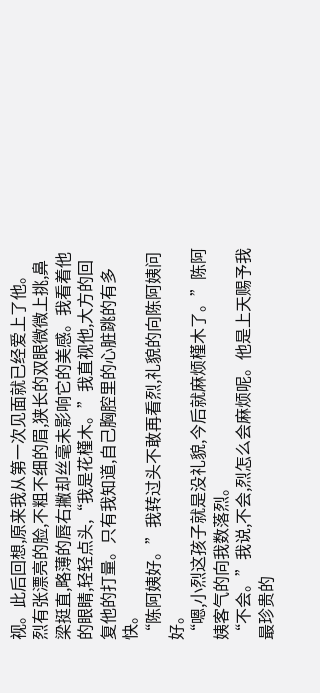视。此后回想,原来我从第一次见面就已经爱上了他。
烈有张漂亮的脸,不粗不细的眉,狭长的双眼微微上挑,鼻梁挺直,略薄的唇右撇却丝毫未影响它的美感。我看着他的眼睛,轻轻点头,“我是花槿木。”我直视他,大方的回复他的打量。只有我知道,自己胸腔里的心脏跳的有多快。
“陈阿姨好。”我转过头不敢再看烈,礼貌的向陈阿姨问好。
“嗯,小烈这孩子就是没礼貌,今后就麻烦槿木了。”陈阿姨客气的向我数落烈。
“不会。”我说,不会,烈怎么会麻烦呢。他是上天赐予我最珍贵的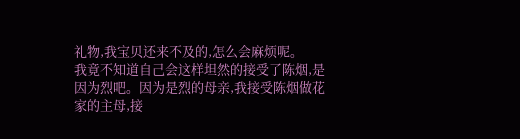礼物,我宝贝还来不及的,怎么会麻烦呢。
我竟不知道自己会这样坦然的接受了陈烟,是因为烈吧。因为是烈的母亲,我接受陈烟做花家的主母,接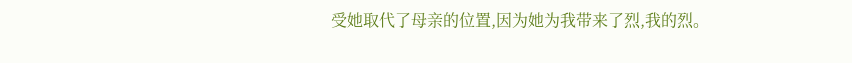受她取代了母亲的位置,因为她为我带来了烈,我的烈。